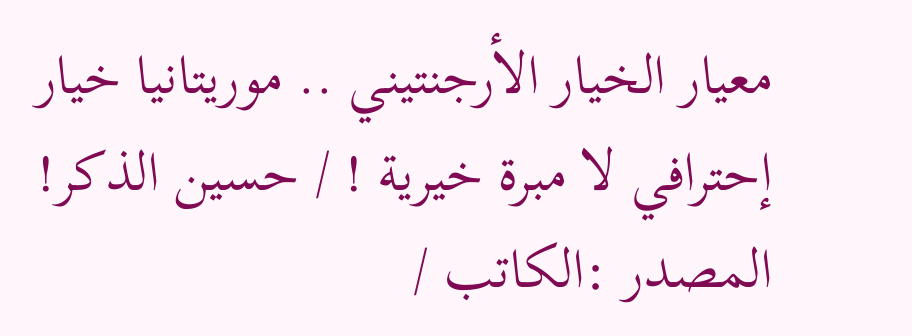معيار الخيار الأرجنتيني .. موريتانيا خيار إحترافي لا مبرة خيرية ! / حسين الذكر!
المصدر :الكاتب /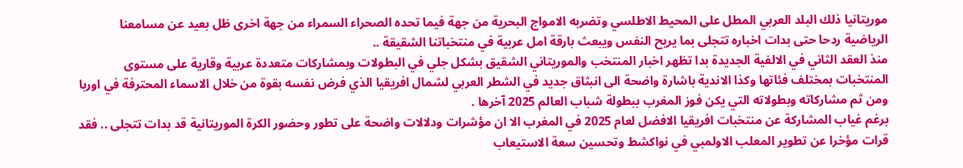موريتانيا ذلك البلد العربي المطل على المحيط الاطلسي وتضربه الامواج البحرية من جهة فيما تحده الصحراء السمراء من جهة اخرى ظل بعيد عن مسامعنا الرياضية ردحا حتى بدات اخباره تتجلى بما يريح النفس ويبعث بارقة امل عربية في منتخباتنا الشقيقة ..
منذ العقد الثاني في الالفية الجديدة بدا تظهر اخبار المنتخب والموريتاني الشقيق بشكل جلي في البطولات وبمشاركات متعددة عربية وقارية على مستوى المنتخبات بمختلف فئاتها وكذا الاندية باشارة واضحة الى انبثاق جديد في الشطر العربي لشمال افريقيا الذي فرض نفسه بقوة من خلال الاسماء المحترفة في اوربا ومن ثم مشاركاته وبطولاته التي يكن فوز المغرب ببطولة شباب العالم 2025 آخرها .
برغم غياب المشاركة عن منتخبات افريقيا الافضل لعام 2025 في المغرب الا ان مؤشرات ودلالات واضحة على تطور وحضور الكرة الموريتانية قد بدات تتجلى .. فقد قرات مؤخرا عن تطوير المعلب الاولمبي في نواكشط وتحسين سعة الاستيعاب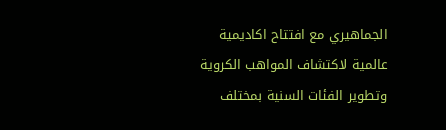الجماهيري مع افتتاح اكاديمية عالمية لاكتشاف المواهب الكروية وتطوير الفئات السنية بمختلف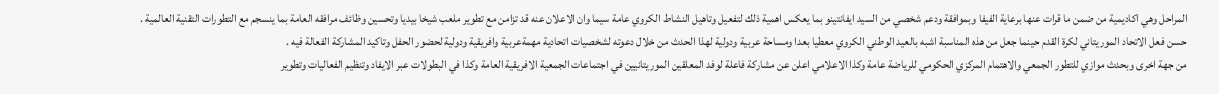المراحل وهي اكاديمية من ضمن ما قرات عنها برعاية الفيفا وبموافقة ودعم شخصي من السيد ايفانتينو بما يعكس اهمية ذلك لتفعيل وتاهيل النشاط الكروي عامة سيما وان الاعلان عنه قد تزامن مع تطوير ملعب شيخا بيديا وتحسين وظائف مرافقه العامة بما ينسجم مع التطورات التقنية العالمية .
حسن فعل الاتحاد الموريتاني لكرة القدم حينما جعل من هذه المناسبة اشبه بالعيد الوطني الكروي معطيا بعدا ومساحة عربية ودولية لهذا الحدث من خلال دعوته لشخصيات اتحادية مهمةعربية وافريقية ودولية لحضور الحفل وتاكيد المشاركة الفعالة فيه .
من جهة اخرى وبحدث موازي للتطور الجمعي والاهتمام المركزي الحكومي للرياضة عامة وكذا الاعلامي اعلن عن مشاركة فاعلة لوفد المعلقين الموريتانيين في اجتماعات الجمعية الافريقية العامة وكذا في البطولات عبر الايفاد وتنظيم الفعاليات وتطوير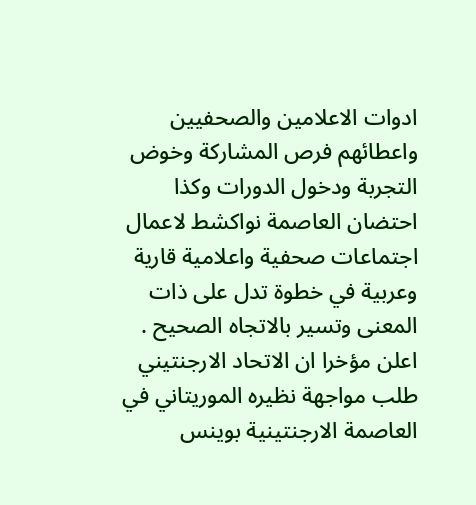ادوات الاعلامين والصحفيين واعطائهم فرص المشاركة وخوض التجربة ودخول الدورات وكذا احتضان العاصمة نواكشط لاعمال اجتماعات صحفية واعلامية قارية وعربية في خطوة تدل على ذات المعنى وتسير بالاتجاه الصحيح .
اعلن مؤخرا ان الاتحاد الارجنتيني طلب مواجهة نظيره الموريتاني في العاصمة الارجنتينية بوينس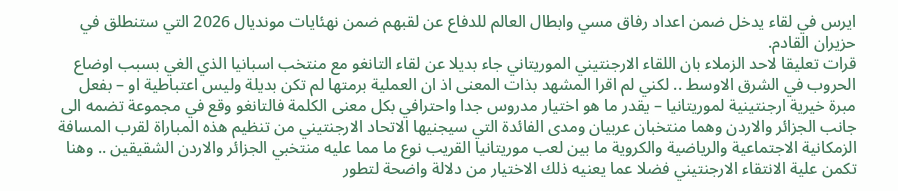ايرس في لقاء يدخل ضمن اعداد رفاق مسي وابطال العالم للدفاع عن لقبهم ضمن نهئايات مونديال 2026 التي ستنطلق في حزيران القادم.
قرات تعليقا لاحد الزملاء بان اللقاء الارجنتيني الموريتاني جاء بديلا عن لقاء التانغو مع منتخب اسبانيا الذي الغي بسبب اوضاع الحروب في الشرق الاوسط .. لكني لم اقرا المشهد بذات المعنى اذ ان العملية برمتها لم تكن بديلة وليس اعتباطية او – بفعل مبرة خيرية ارجنتينية لموريتانيا – يقدر ما هو اختيار مدروس جدا واحترافي بكل معنى الكلمة فالتانغو وقع في مجموعة تضمه الى جانب الجزائر والاردن وهما منتخبان عربيان ومدى الفائدة التي سيجنيها الاتحاد الارجنتيني من تنظيم هذه المباراة لقرب المسافة الزمكانية الاجتماعية والرياضية والكروية ما بين لعب موريتانيا القريب نوع ما مما عليه منتخبي الجزائر والاردن الشقيقين .. وهنا تكمن علية الانتقاء الارجنتيني فضلا عما يعنيه ذلك الاختيار من دلالة واضحة لتطور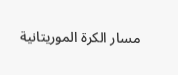مسار الكرة الموريتانية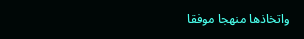واتخاذها منهجا موفقا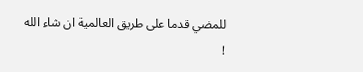للمضي قدما على طريق العالمية ان شاء الله !